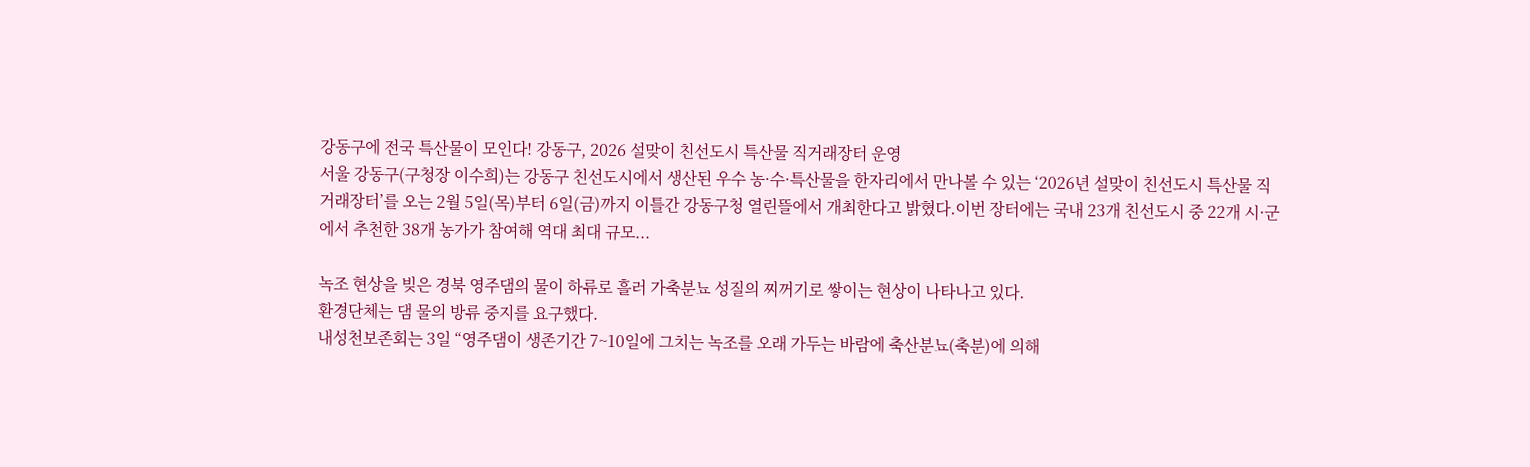강동구에 전국 특산물이 모인다! 강동구, 2026 설맞이 친선도시 특산물 직거래장터 운영
서울 강동구(구청장 이수희)는 강동구 친선도시에서 생산된 우수 농·수·특산물을 한자리에서 만나볼 수 있는 ‘2026년 설맞이 친선도시 특산물 직거래장터’를 오는 2월 5일(목)부터 6일(금)까지 이틀간 강동구청 열린뜰에서 개최한다고 밝혔다.이번 장터에는 국내 23개 친선도시 중 22개 시·군에서 추천한 38개 농가가 참여해 역대 최대 규모...

녹조 현상을 빚은 경북 영주댐의 물이 하류로 흘러 가축분뇨 성질의 찌꺼기로 쌓이는 현상이 나타나고 있다.
환경단체는 댐 물의 방류 중지를 요구했다.
내성천보존회는 3일 “영주댐이 생존기간 7~10일에 그치는 녹조를 오래 가두는 바람에 축산분뇨(축분)에 의해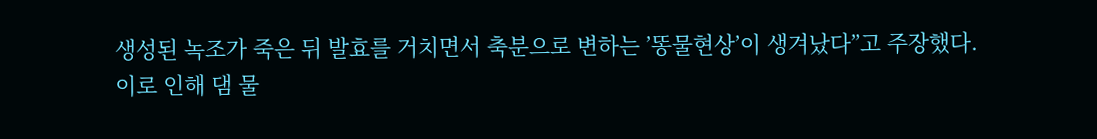생성된 녹조가 죽은 뒤 발효를 거치면서 축분으로 변하는 ’똥물현상’이 생겨났다”고 주장했다.
이로 인해 댐 물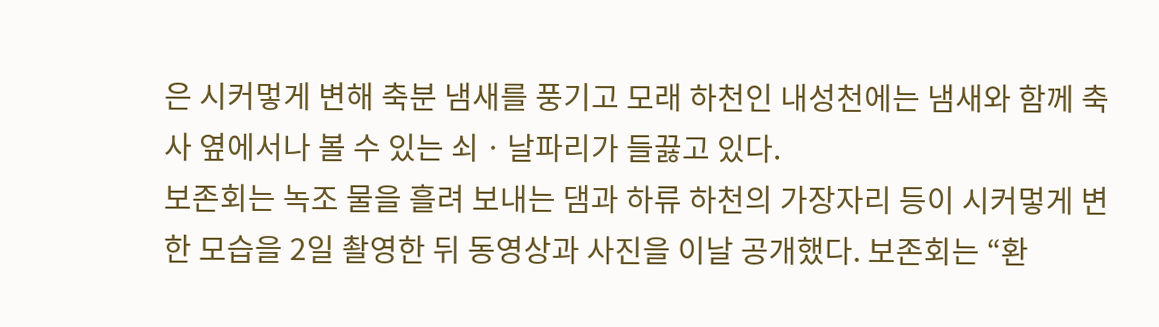은 시커멓게 변해 축분 냄새를 풍기고 모래 하천인 내성천에는 냄새와 함께 축사 옆에서나 볼 수 있는 쇠ㆍ날파리가 들끓고 있다.
보존회는 녹조 물을 흘려 보내는 댐과 하류 하천의 가장자리 등이 시커멓게 변한 모습을 2일 촬영한 뒤 동영상과 사진을 이날 공개했다. 보존회는 “환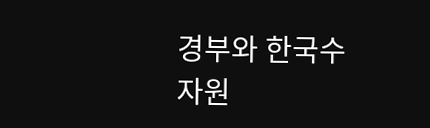경부와 한국수자원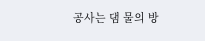공사는 댐 물의 방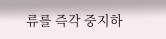류를 즉각 중지하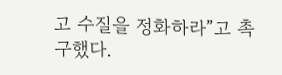고 수질을 정화하라”고 촉구했다.